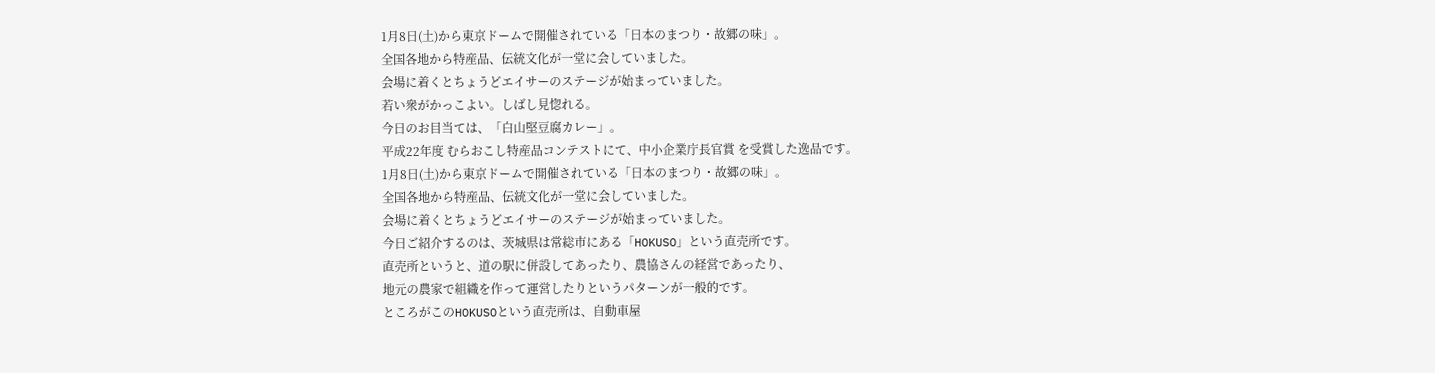1月8日(土)から東京ドームで開催されている「日本のまつり・故郷の味」。
全国各地から特産品、伝統文化が一堂に会していました。
会場に着くとちょうどエイサーのステージが始まっていました。
若い衆がかっこよい。しばし見惚れる。
今日のお目当ては、「白山堅豆腐カレー」。
平成22年度 むらおこし特産品コンテストにて、中小企業庁長官賞 を受賞した逸品です。
1月8日(土)から東京ドームで開催されている「日本のまつり・故郷の味」。
全国各地から特産品、伝統文化が一堂に会していました。
会場に着くとちょうどエイサーのステージが始まっていました。
今日ご紹介するのは、茨城県は常総市にある「HOKUSO」という直売所です。
直売所というと、道の駅に併設してあったり、農協さんの経営であったり、
地元の農家で組織を作って運営したりというパターンが一般的です。
ところがこのHOKUSOという直売所は、自動車屋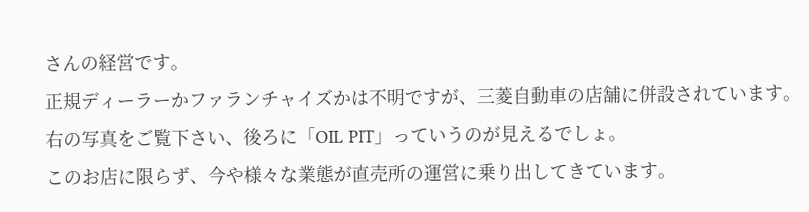さんの経営です。
正規ディーラーかファランチャイズかは不明ですが、三菱自動車の店舗に併設されています。
右の写真をご覧下さい、後ろに「OIL PIT」っていうのが見えるでしょ。
このお店に限らず、今や様々な業態が直売所の運営に乗り出してきています。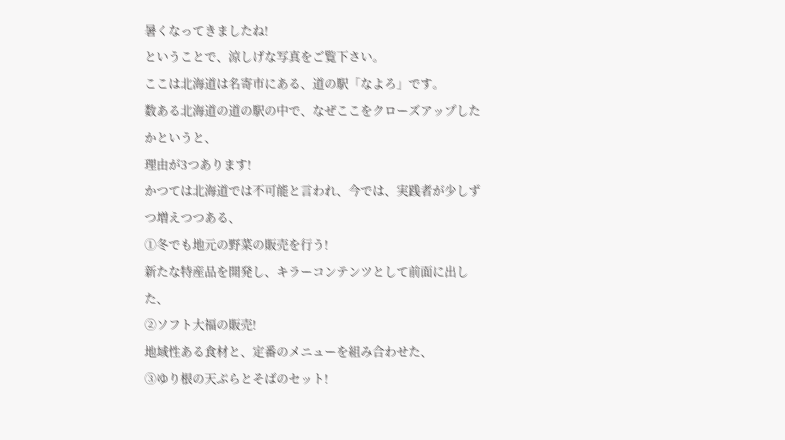暑くなってきましたね!
ということで、涼しげな写真をご覧下さい。
ここは北海道は名寄市にある、道の駅「なよろ」です。
数ある北海道の道の駅の中で、なぜここをクローズアップしたかというと、
理由が3つあります!
かつては北海道では不可能と言われ、今では、実践者が少しずつ増えつつある、
①冬でも地元の野菜の販売を行う!
新たな特産品を開発し、キラーコンテンツとして前面に出した、
②ソフト大福の販売!
地域性ある食材と、定番のメニューを組み合わせた、
③ゆり根の天ぷらとそばのセット!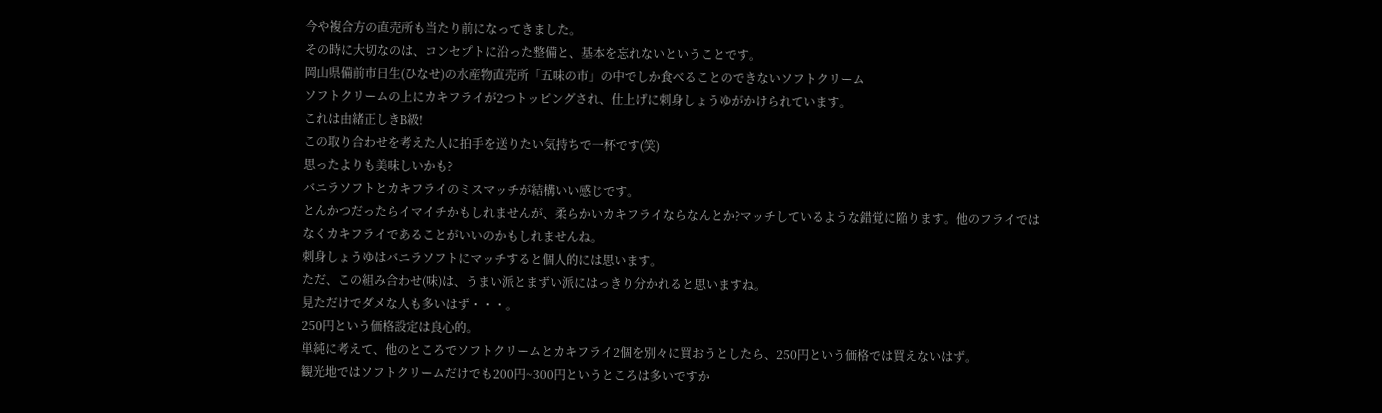今や複合方の直売所も当たり前になってきました。
その時に大切なのは、コンセプトに沿った整備と、基本を忘れないということです。
岡山県備前市日生(ひなせ)の水産物直売所「五味の市」の中でしか食べることのできないソフトクリーム
ソフトクリームの上にカキフライが2つトッピングされ、仕上げに刺身しょうゆがかけられています。
これは由緒正しきB級!
この取り合わせを考えた人に拍手を送りたい気持ちで一杯です(笑)
思ったよりも美味しいかも?
バニラソフトとカキフライのミスマッチが結構いい感じです。
とんかつだったらイマイチかもしれませんが、柔らかいカキフライならなんとか?マッチしているような錯覚に陥ります。他のフライではなくカキフライであることがいいのかもしれませんね。
刺身しょうゆはバニラソフトにマッチすると個人的には思います。
ただ、この組み合わせ(味)は、うまい派とまずい派にはっきり分かれると思いますね。
見ただけでダメな人も多いはず・・・。
250円という価格設定は良心的。
単純に考えて、他のところでソフトクリームとカキフライ2個を別々に買おうとしたら、250円という価格では買えないはず。
観光地ではソフトクリームだけでも200円~300円というところは多いですか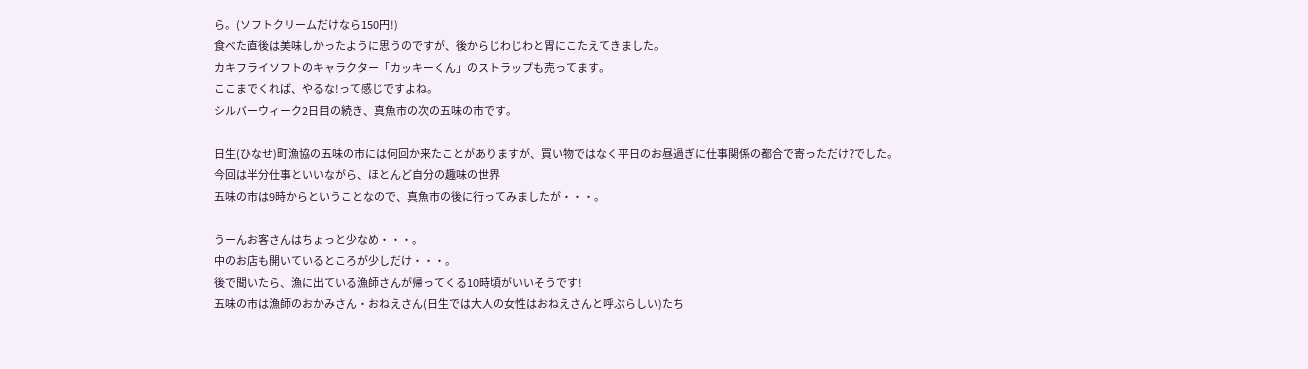ら。(ソフトクリームだけなら150円!)
食べた直後は美味しかったように思うのですが、後からじわじわと胃にこたえてきました。
カキフライソフトのキャラクター「カッキーくん」のストラップも売ってます。
ここまでくれば、やるな!って感じですよね。
シルバーウィーク2日目の続き、真魚市の次の五味の市です。

日生(ひなせ)町漁協の五味の市には何回か来たことがありますが、買い物ではなく平日のお昼過ぎに仕事関係の都合で寄っただけ?でした。
今回は半分仕事といいながら、ほとんど自分の趣味の世界
五味の市は9時からということなので、真魚市の後に行ってみましたが・・・。

うーんお客さんはちょっと少なめ・・・。
中のお店も開いているところが少しだけ・・・。
後で聞いたら、漁に出ている漁師さんが帰ってくる10時頃がいいそうです!
五味の市は漁師のおかみさん・おねえさん(日生では大人の女性はおねえさんと呼ぶらしい)たち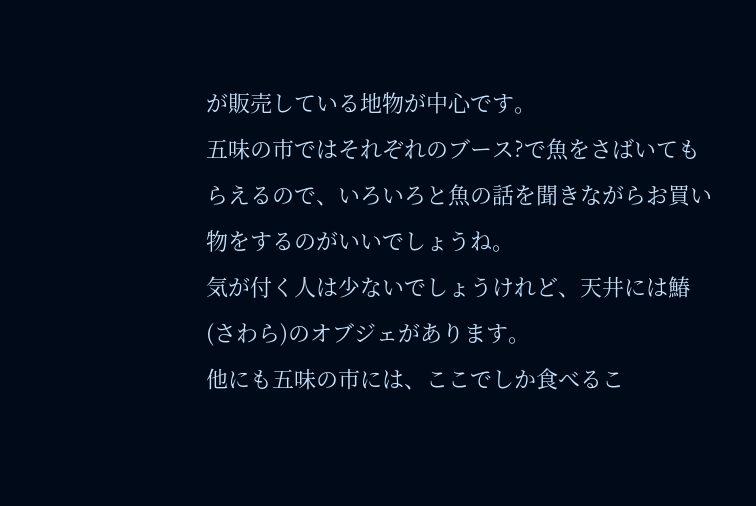が販売している地物が中心です。
五味の市ではそれぞれのブース?で魚をさばいてもらえるので、いろいろと魚の話を聞きながらお買い物をするのがいいでしょうね。
気が付く人は少ないでしょうけれど、天井には鰆(さわら)のオブジェがあります。
他にも五味の市には、ここでしか食べるこ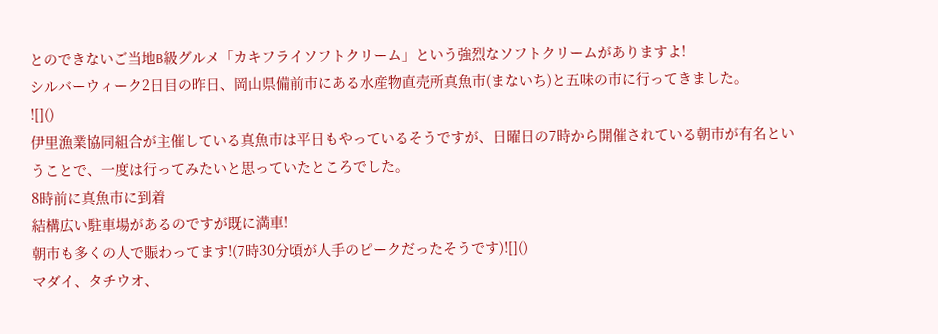とのできないご当地B級グルメ「カキフライソフトクリーム」という強烈なソフトクリームがありますよ!
シルバーウィーク2日目の昨日、岡山県備前市にある水産物直売所真魚市(まないち)と五味の市に行ってきました。
![]()
伊里漁業協同組合が主催している真魚市は平日もやっているそうですが、日曜日の7時から開催されている朝市が有名ということで、一度は行ってみたいと思っていたところでした。
8時前に真魚市に到着
結構広い駐車場があるのですが既に満車!
朝市も多くの人で賑わってます!(7時30分頃が人手のピークだったそうです)![]()
マダイ、タチウオ、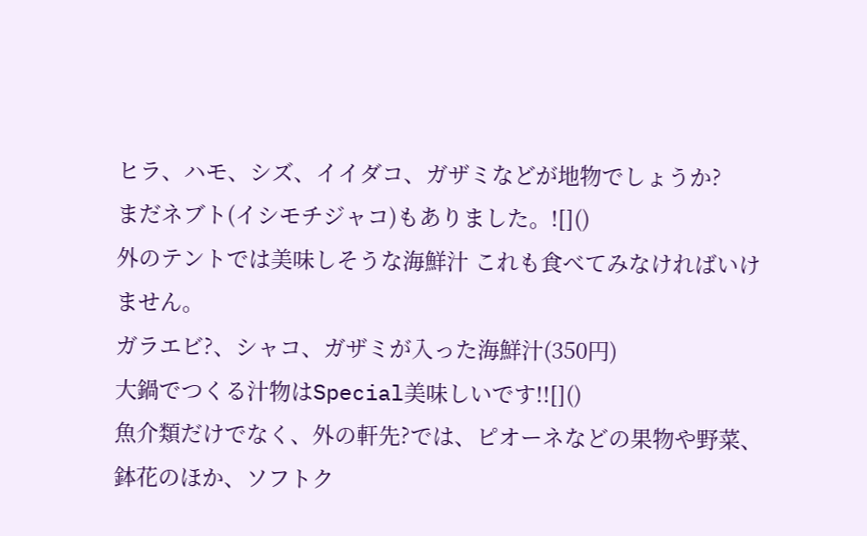ヒラ、ハモ、シズ、イイダコ、ガザミなどが地物でしょうか?
まだネブト(イシモチジャコ)もありました。![]()
外のテントでは美味しそうな海鮮汁 これも食べてみなければいけません。
ガラエビ?、シャコ、ガザミが入った海鮮汁(350円)
大鍋でつくる汁物はSpecial美味しいです!![]()
魚介類だけでなく、外の軒先?では、ピオーネなどの果物や野菜、鉢花のほか、ソフトク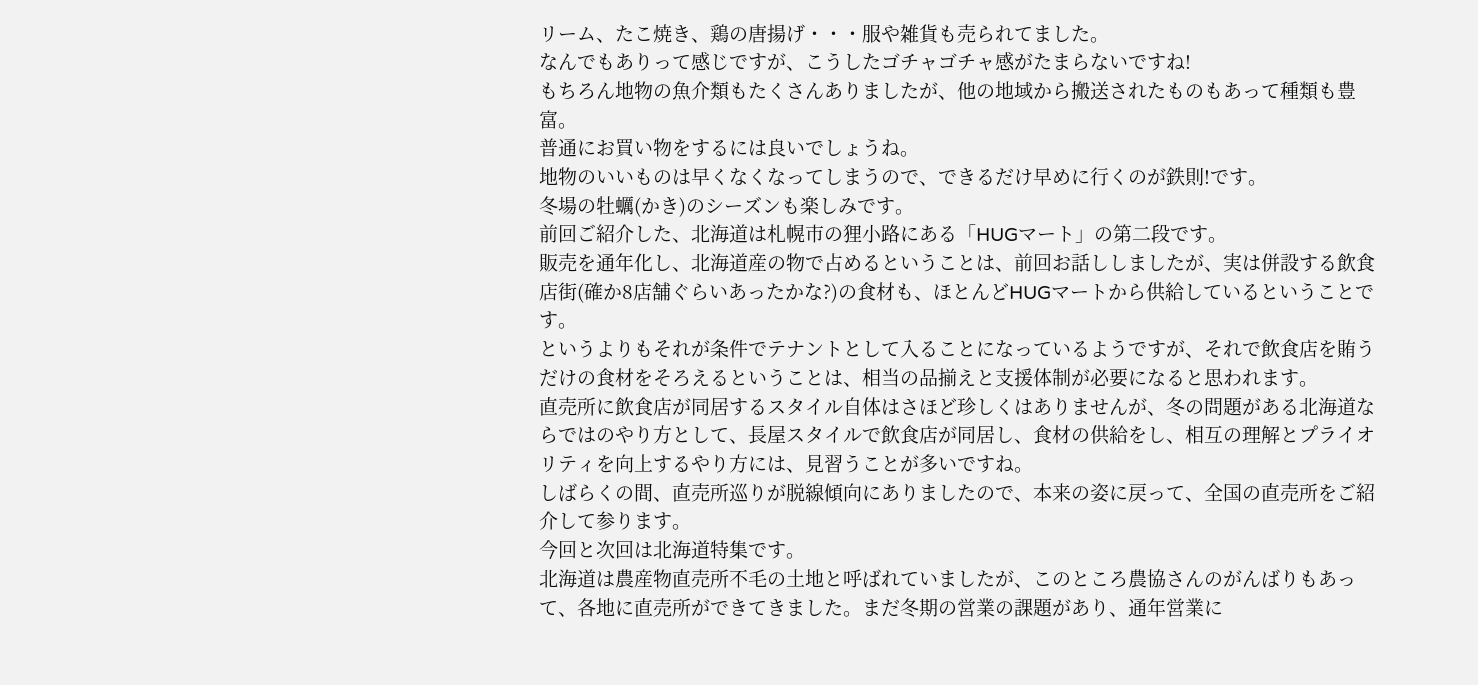リーム、たこ焼き、鶏の唐揚げ・・・服や雑貨も売られてました。
なんでもありって感じですが、こうしたゴチャゴチャ感がたまらないですね!
もちろん地物の魚介類もたくさんありましたが、他の地域から搬送されたものもあって種類も豊富。
普通にお買い物をするには良いでしょうね。
地物のいいものは早くなくなってしまうので、できるだけ早めに行くのが鉄則!です。
冬場の牡蠣(かき)のシーズンも楽しみです。
前回ご紹介した、北海道は札幌市の狸小路にある「HUGマート」の第二段です。
販売を通年化し、北海道産の物で占めるということは、前回お話ししましたが、実は併設する飲食店街(確か8店舗ぐらいあったかな?)の食材も、ほとんどHUGマートから供給しているということです。
というよりもそれが条件でテナントとして入ることになっているようですが、それで飲食店を賄うだけの食材をそろえるということは、相当の品揃えと支援体制が必要になると思われます。
直売所に飲食店が同居するスタイル自体はさほど珍しくはありませんが、冬の問題がある北海道ならではのやり方として、長屋スタイルで飲食店が同居し、食材の供給をし、相互の理解とプライオリティを向上するやり方には、見習うことが多いですね。
しばらくの間、直売所巡りが脱線傾向にありましたので、本来の姿に戻って、全国の直売所をご紹介して参ります。
今回と次回は北海道特集です。
北海道は農産物直売所不毛の土地と呼ばれていましたが、このところ農協さんのがんばりもあって、各地に直売所ができてきました。まだ冬期の営業の課題があり、通年営業に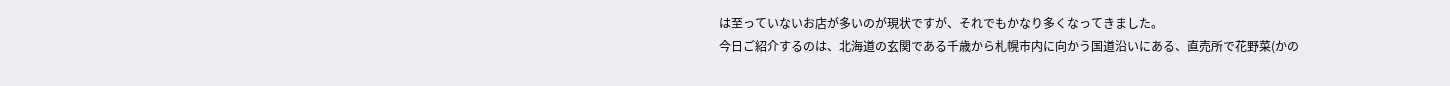は至っていないお店が多いのが現状ですが、それでもかなり多くなってきました。
今日ご紹介するのは、北海道の玄関である千歳から札幌市内に向かう国道沿いにある、直売所で花野菜(かの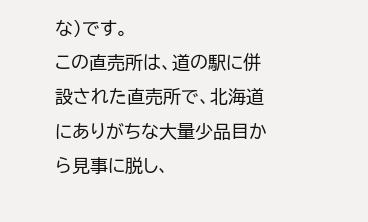な)です。
この直売所は、道の駅に併設された直売所で、北海道にありがちな大量少品目から見事に脱し、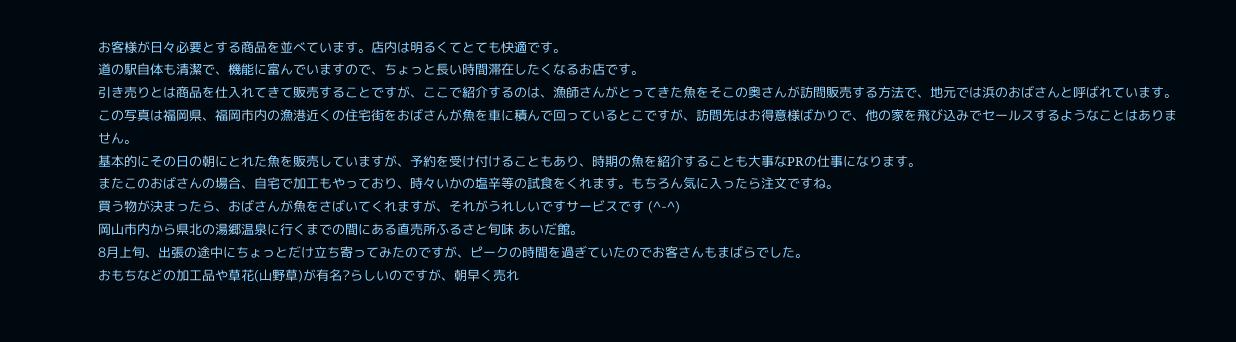お客様が日々必要とする商品を並べています。店内は明るくてとても快適です。
道の駅自体も清潔で、機能に富んでいますので、ちょっと長い時間滞在したくなるお店です。
引き売りとは商品を仕入れてきて販売することですが、ここで紹介するのは、漁師さんがとってきた魚をそこの奥さんが訪問販売する方法で、地元では浜のおばさんと呼ばれています。
この写真は福岡県、福岡市内の漁港近くの住宅街をおばさんが魚を車に積んで回っているとこですが、訪問先はお得意様ばかりで、他の家を飛び込みでセールスするようなことはありません。
基本的にその日の朝にとれた魚を販売していますが、予約を受け付けることもあり、時期の魚を紹介することも大事なPRの仕事になります。
またこのおばさんの場合、自宅で加工もやっており、時々いかの塩辛等の試食をくれます。もちろん気に入ったら注文ですね。
買う物が決まったら、おばさんが魚をさばいてくれますが、それがうれしいですサービスです (^-^)
岡山市内から県北の湯郷温泉に行くまでの間にある直売所ふるさと旬味 あいだ館。
8月上旬、出張の途中にちょっとだけ立ち寄ってみたのですが、ピークの時間を過ぎていたのでお客さんもまばらでした。
おもちなどの加工品や草花(山野草)が有名?らしいのですが、朝早く売れ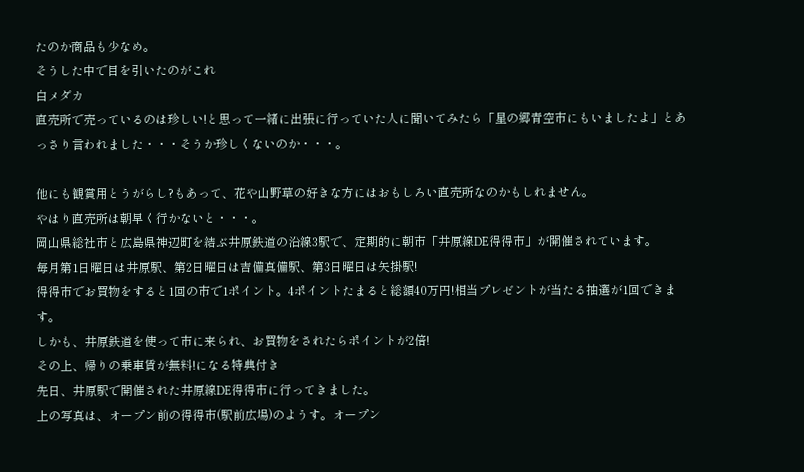たのか商品も少なめ。
そうした中で目を引いたのがこれ
白メダカ
直売所で売っているのは珍しい!と思って一緒に出張に行っていた人に聞いてみたら「星の郷青空市にもいましたよ」とあっさり言われました・・・そうか珍しくないのか・・・。

他にも観賞用とうがらし?もあって、花や山野草の好きな方にはおもしろい直売所なのかもしれません。
やはり直売所は朝早く行かないと・・・。
岡山県総社市と広島県神辺町を結ぶ井原鉄道の沿線3駅で、定期的に朝市「井原線DE得得市」が開催されています。
毎月第1日曜日は井原駅、第2日曜日は吉備真備駅、第3日曜日は矢掛駅!
得得市でお買物をすると1回の市で1ポイント。4ポイントたまると総額40万円!相当プレゼントが当たる抽選が1回できます。
しかも、井原鉄道を使って市に来られ、お買物をされたらポイントが2倍!
その上、帰りの乗車賃が無料!になる特典付き
先日、井原駅で開催された井原線DE得得市に行ってきました。
上の写真は、オープン前の得得市(駅前広場)のようす。オープン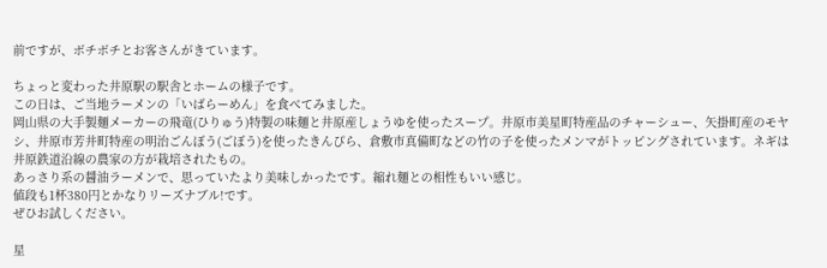前ですが、ボチボチとお客さんがきています。

ちょっと変わった井原駅の駅舎とホームの様子です。
この日は、ご当地ラーメンの「いばらーめん」を食べてみました。
岡山県の大手製麺メーカーの飛竜(ひりゅう)特製の味麺と井原産しょうゆを使ったスープ。井原市美星町特産品のチャーシュー、矢掛町産のモヤシ、井原市芳井町特産の明治ごんぼう(ごぼう)を使ったきんぴら、倉敷市真備町などの竹の子を使ったメンマがトッピングされています。ネギは井原鉄道沿線の農家の方が栽培されたもの。
あっさり系の醤油ラーメンで、思っていたより美味しかったです。縮れ麺との相性もいい感じ。
値段も1杯380円とかなりリーズナブル!です。
ぜひお試しください。

星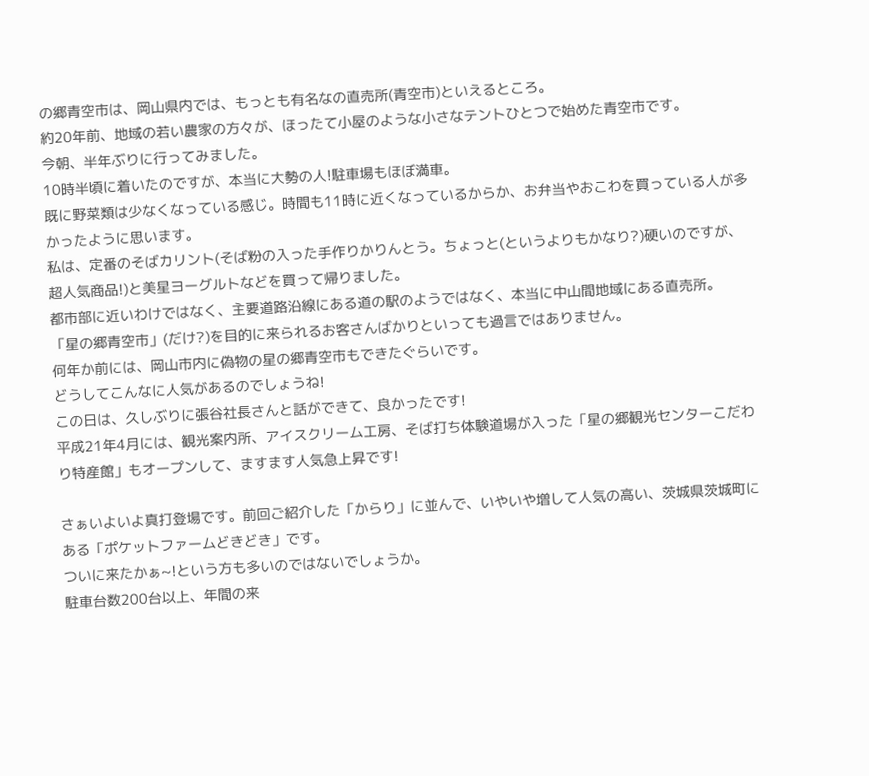の郷青空市は、岡山県内では、もっとも有名なの直売所(青空市)といえるところ。
約20年前、地域の若い農家の方々が、ほったて小屋のような小さなテントひとつで始めた青空市です。
今朝、半年ぶりに行ってみました。
10時半頃に着いたのですが、本当に大勢の人!駐車場もほぼ満車。
既に野菜類は少なくなっている感じ。時間も11時に近くなっているからか、お弁当やおこわを買っている人が多かったように思います。
私は、定番のそばカリント(そば粉の入った手作りかりんとう。ちょっと(というよりもかなり?)硬いのですが、超人気商品!)と美星ヨーグルトなどを買って帰りました。
都市部に近いわけではなく、主要道路沿線にある道の駅のようではなく、本当に中山間地域にある直売所。
「星の郷青空市」(だけ?)を目的に来られるお客さんばかりといっても過言ではありません。
何年か前には、岡山市内に偽物の星の郷青空市もできたぐらいです。
どうしてこんなに人気があるのでしょうね!
この日は、久しぶりに張谷社長さんと話ができて、良かったです!
平成21年4月には、観光案内所、アイスクリーム工房、そば打ち体験道場が入った「星の郷観光センターこだわり特産館」もオープンして、ますます人気急上昇です!

さぁいよいよ真打登場です。前回ご紹介した「からり」に並んで、いやいや増して人気の高い、茨城県茨城町にある「ポケットファームどきどき」です。
ついに来たかぁ~!という方も多いのではないでしょうか。
駐車台数200台以上、年間の来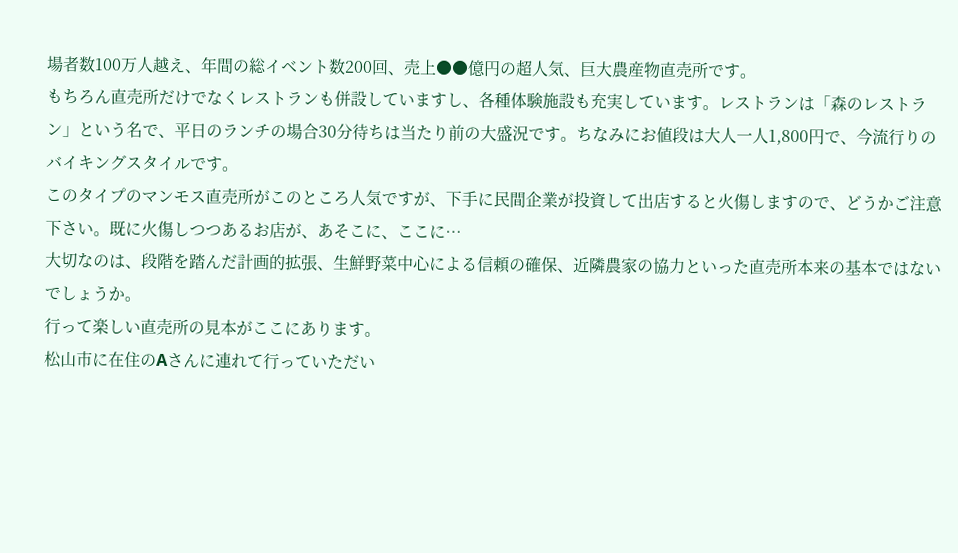場者数100万人越え、年間の総イベント数200回、売上●●億円の超人気、巨大農産物直売所です。
もちろん直売所だけでなくレストランも併設していますし、各種体験施設も充実しています。レストランは「森のレストラン」という名で、平日のランチの場合30分待ちは当たり前の大盛況です。ちなみにお値段は大人一人1,800円で、今流行りのバイキングスタイルです。
このタイプのマンモス直売所がこのところ人気ですが、下手に民間企業が投資して出店すると火傷しますので、どうかご注意下さい。既に火傷しつつあるお店が、あそこに、ここに…
大切なのは、段階を踏んだ計画的拡張、生鮮野菜中心による信頼の確保、近隣農家の協力といった直売所本来の基本ではないでしょうか。
行って楽しい直売所の見本がここにあります。
松山市に在住のAさんに連れて行っていただい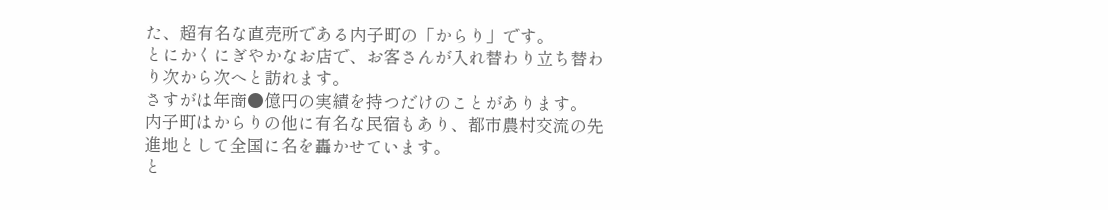た、超有名な直売所である内子町の「からり」です。
とにかくにぎやかなお店で、お客さんが入れ替わり立ち替わり次から次へと訪れます。
さすがは年商●億円の実績を持つだけのことがあります。
内子町はからりの他に有名な民宿もあり、都市農村交流の先進地として全国に名を轟かせています。
と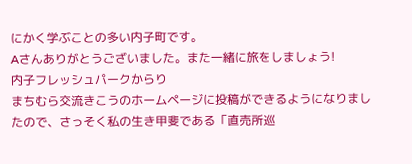にかく学ぶことの多い内子町です。
Aさんありがとうございました。また一緒に旅をしましょう!
内子フレッシュパークからり
まちむら交流きこうのホームページに投稿ができるようになりましたので、さっそく私の生き甲斐である「直売所巡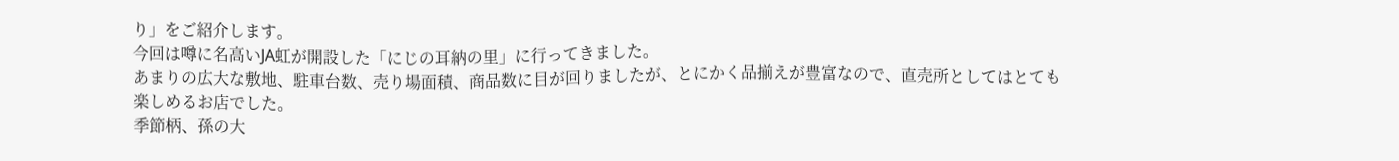り」をご紹介します。
今回は噂に名高いJA虹が開設した「にじの耳納の里」に行ってきました。
あまりの広大な敷地、駐車台数、売り場面積、商品数に目が回りましたが、とにかく品揃えが豊富なので、直売所としてはとても楽しめるお店でした。
季節柄、孫の大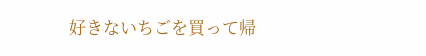好きないちごを買って帰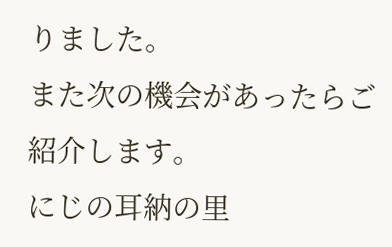りました。
また次の機会があったらご紹介します。
にじの耳納の里